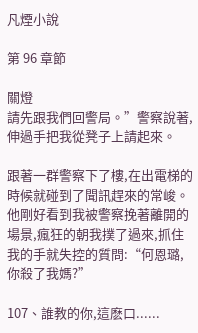凡煙小說

第 96 章節

關燈
請先跟我們回警局。”警察說著,伸過手把我從凳子上請起來。

跟著一群警察下了樓,在出電梯的時候就碰到了聞訊趕來的常峻。他剛好看到我被警察挽著離開的場景,瘋狂的朝我撲了過來,抓住我的手就失控的質問:“何恩璐,你殺了我媽?”

107、誰教的你,這麽口......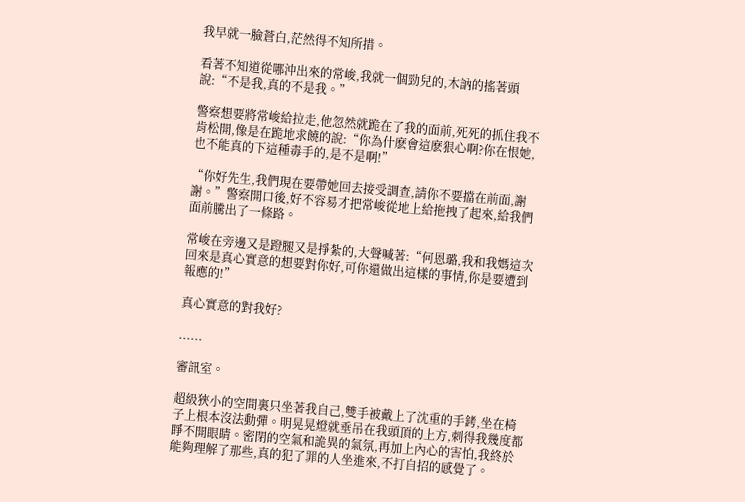我早就一臉蒼白,茫然得不知所措。

看著不知道從哪沖出來的常峻,我就一個勁兒的,木訥的搖著頭說:“不是我,真的不是我。”

警察想要將常峻給拉走,他忽然就跪在了我的面前,死死的抓住我不肯松開,像是在跪地求饒的說:“你為什麽會這麽狠心啊?你在恨她,也不能真的下這種毒手的,是不是啊!”

“你好先生,我們現在要帶她回去接受調查,請你不要擋在前面,謝謝。”警察開口後,好不容易才把常峻從地上給拖拽了起來,給我們面前騰出了一條路。

常峻在旁邊又是蹬腿又是掙紮的,大聲喊著:“何恩璐,我和我媽這次回來是真心實意的想要對你好,可你還做出這樣的事情,你是要遭到報應的!”

真心實意的對我好?

......

審訊室。

超級狹小的空間裏只坐著我自己,雙手被戴上了沈重的手銬,坐在椅子上根本沒法動彈。明晃晃燈就垂吊在我頭頂的上方,刺得我幾度都睜不開眼睛。密閉的空氣和詭異的氣氛,再加上內心的害怕,我終於能夠理解了那些,真的犯了罪的人坐進來,不打自招的感覺了。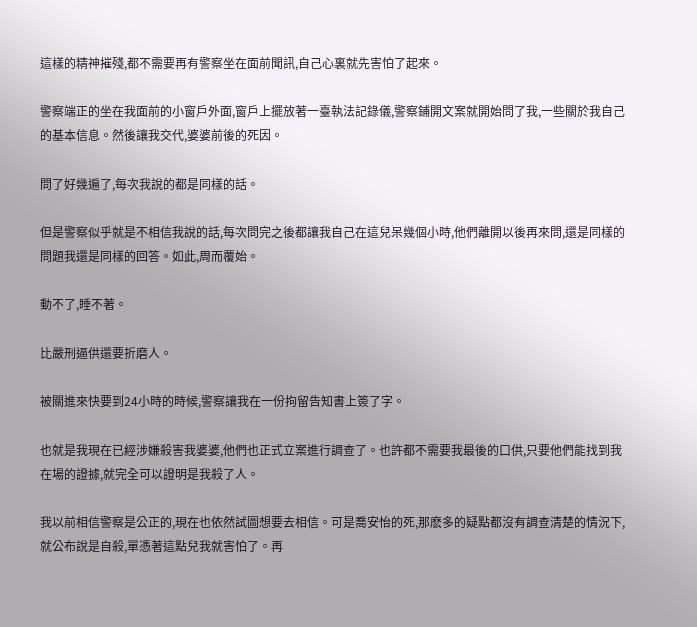這樣的精神摧殘,都不需要再有警察坐在面前聞訊,自己心裏就先害怕了起來。

警察端正的坐在我面前的小窗戶外面,窗戶上擺放著一臺執法記錄儀,警察鋪開文案就開始問了我,一些關於我自己的基本信息。然後讓我交代,婆婆前後的死因。

問了好幾遍了,每次我說的都是同樣的話。

但是警察似乎就是不相信我說的話,每次問完之後都讓我自己在這兒呆幾個小時,他們離開以後再來問,還是同樣的問題我還是同樣的回答。如此,周而覆始。

動不了,睡不著。

比嚴刑逼供還要折磨人。

被關進來快要到24小時的時候,警察讓我在一份拘留告知書上簽了字。

也就是我現在已經涉嫌殺害我婆婆,他們也正式立案進行調查了。也許都不需要我最後的口供,只要他們能找到我在場的證據,就完全可以證明是我殺了人。

我以前相信警察是公正的,現在也依然試圖想要去相信。可是喬安怡的死,那麽多的疑點都沒有調查清楚的情況下,就公布說是自殺,單憑著這點兒我就害怕了。再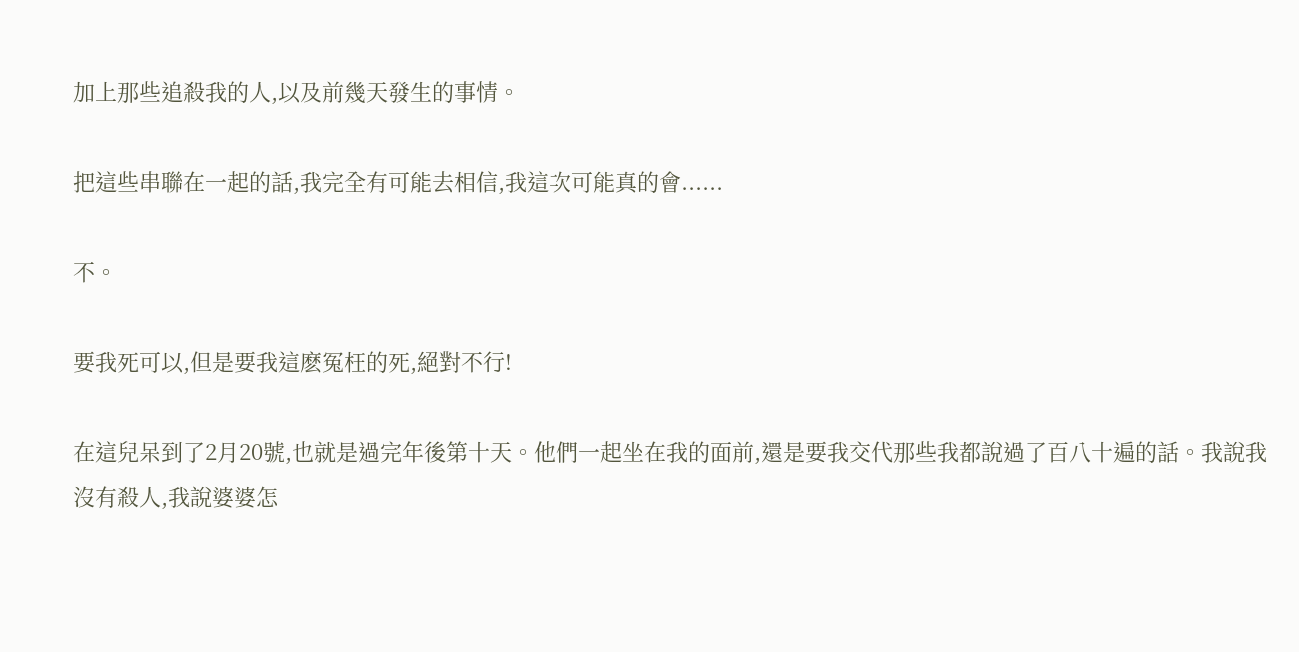加上那些追殺我的人,以及前幾天發生的事情。

把這些串聯在一起的話,我完全有可能去相信,我這次可能真的會......

不。

要我死可以,但是要我這麽冤枉的死,絕對不行!

在這兒呆到了2月20號,也就是過完年後第十天。他們一起坐在我的面前,還是要我交代那些我都說過了百八十遍的話。我說我沒有殺人,我說婆婆怎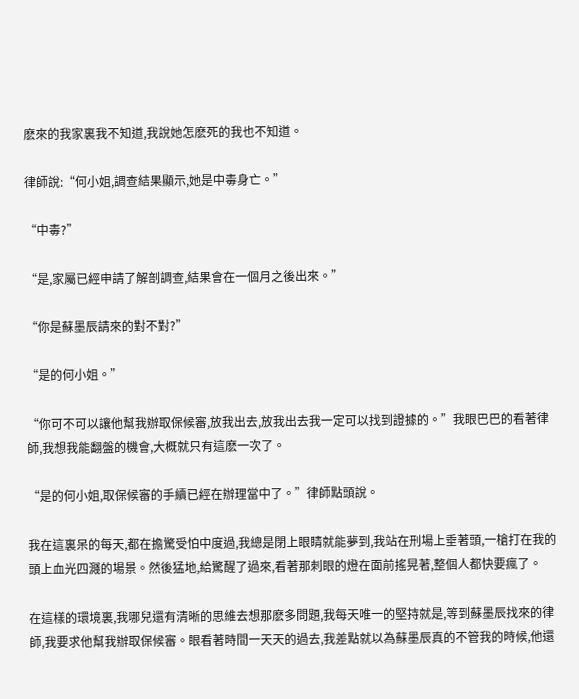麽來的我家裏我不知道,我說她怎麽死的我也不知道。

律師說:“何小姐,調查結果顯示,她是中毒身亡。”

“中毒?”

“是,家屬已經申請了解剖調查,結果會在一個月之後出來。”

“你是蘇墨辰請來的對不對?”

“是的何小姐。”

“你可不可以讓他幫我辦取保候審,放我出去,放我出去我一定可以找到證據的。”我眼巴巴的看著律師,我想我能翻盤的機會,大概就只有這麽一次了。

“是的何小姐,取保候審的手續已經在辦理當中了。”律師點頭說。

我在這裏呆的每天,都在擔驚受怕中度過,我總是閉上眼睛就能夢到,我站在刑場上垂著頭,一槍打在我的頭上血光四濺的場景。然後猛地,給驚醒了過來,看著那刺眼的燈在面前搖晃著,整個人都快要瘋了。

在這樣的環境裏,我哪兒還有清晰的思維去想那麽多問題,我每天唯一的堅持就是,等到蘇墨辰找來的律師,我要求他幫我辦取保候審。眼看著時間一天天的過去,我差點就以為蘇墨辰真的不管我的時候,他還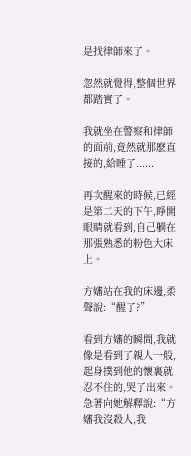是找律師來了。

忽然就覺得,整個世界都踏實了。

我就坐在警察和律師的面前,竟然就那麽直接的,給睡了......

再次醒來的時候,已經是第二天的下午,睜開眼睛就看到,自己躺在那張熟悉的粉色大床上。

方嬸站在我的床邊,柔聲說:“醒了?”

看到方嬸的瞬間,我就像是看到了親人一般,起身撲到他的懷裏就忍不住的,哭了出來。急著向她解釋說:“方嬸我沒殺人,我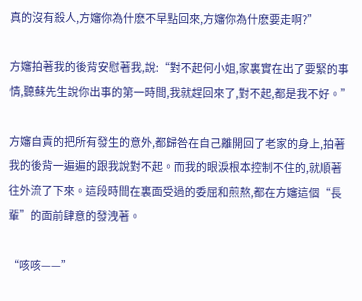真的沒有殺人,方嬸你為什麽不早點回來,方嬸你為什麽要走啊?”

方嬸拍著我的後背安慰著我,說:“對不起何小姐,家裏實在出了要緊的事情,聽蘇先生說你出事的第一時間,我就趕回來了,對不起,都是我不好。”

方嬸自責的把所有發生的意外,都歸咎在自己離開回了老家的身上,拍著我的後背一遍遍的跟我說對不起。而我的眼淚根本控制不住的,就順著往外流了下來。這段時間在裏面受過的委屈和煎熬,都在方嬸這個“長輩”的面前肆意的發洩著。

“咳咳——”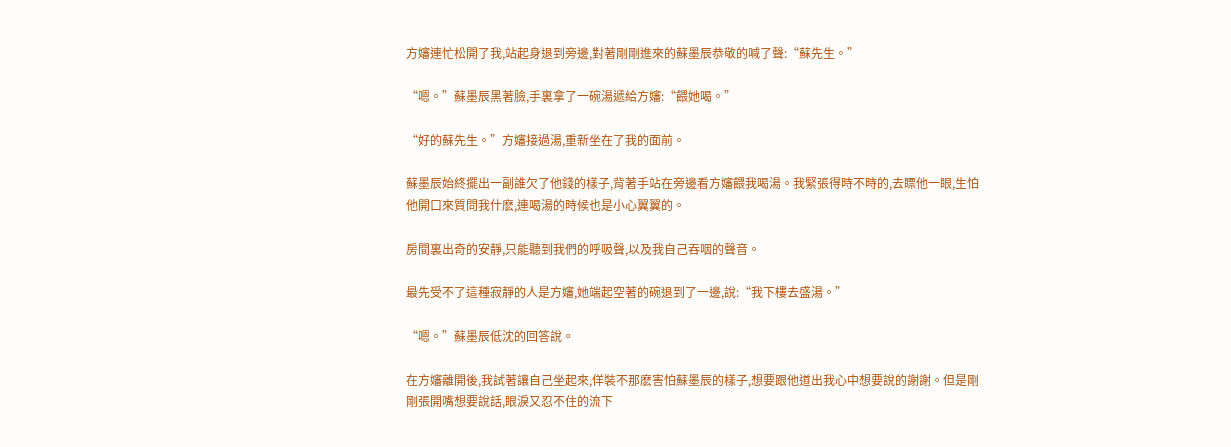方嬸連忙松開了我,站起身退到旁邊,對著剛剛進來的蘇墨辰恭敬的喊了聲:“蘇先生。”

“嗯。”蘇墨辰黑著臉,手裏拿了一碗湯遞給方嬸:“餵她喝。”

“好的蘇先生。”方嬸接過湯,重新坐在了我的面前。

蘇墨辰始終擺出一副誰欠了他錢的樣子,背著手站在旁邊看方嬸餵我喝湯。我緊張得時不時的,去瞟他一眼,生怕他開口來質問我什麽,連喝湯的時候也是小心翼翼的。

房間裏出奇的安靜,只能聽到我們的呼吸聲,以及我自己吞咽的聲音。

最先受不了這種寂靜的人是方嬸,她端起空著的碗退到了一邊,說:“我下樓去盛湯。”

“嗯。”蘇墨辰低沈的回答說。

在方嬸離開後,我試著讓自己坐起來,佯裝不那麽害怕蘇墨辰的樣子,想要跟他道出我心中想要說的謝謝。但是剛剛張開嘴想要說話,眼淚又忍不住的流下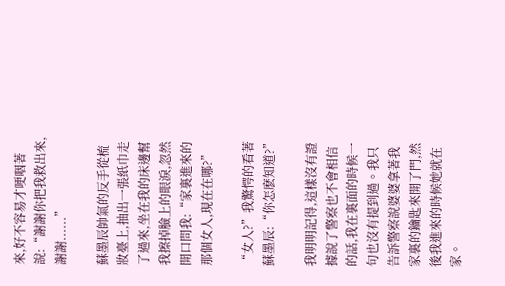來,好不容易才哽咽著說:“謝謝你把我救出來,謝謝......”

蘇墨辰帥氣的反手從梳妝臺上,抽出一張紙巾走了過來,坐在我的床邊幫我擦掉臉上的眼淚,忽然開口問我:“家裏進來的那個女人,現在在哪?”

“女人?”我驚愕的看著蘇墨辰:“你怎麽知道?”

我明明記得,這樣沒有證據說了警察也不會相信的話,我在裏面的時候一句也沒有提到過。我只告訴警察說婆婆拿著我家裏的鑰匙來開了門,然後我進來的時候她就在家。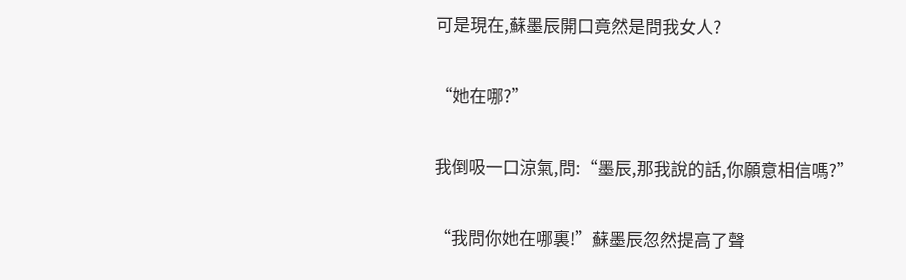可是現在,蘇墨辰開口竟然是問我女人?

“她在哪?”

我倒吸一口涼氣,問:“墨辰,那我說的話,你願意相信嗎?”

“我問你她在哪裏!”蘇墨辰忽然提高了聲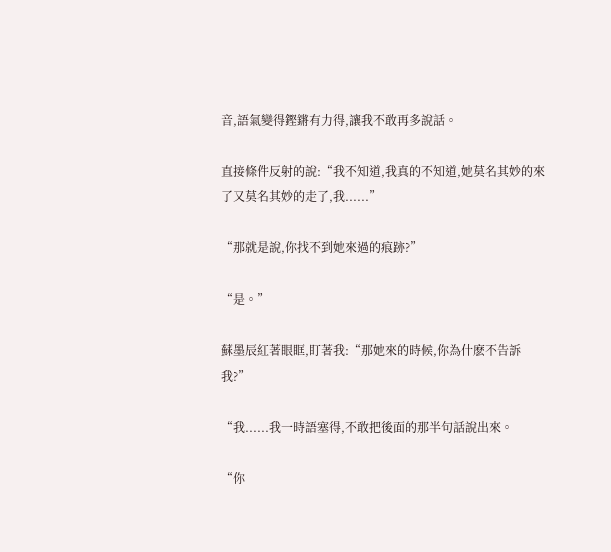音,語氣變得鏗鏘有力得,讓我不敢再多說話。

直接條件反射的說:“我不知道,我真的不知道,她莫名其妙的來了又莫名其妙的走了,我......”

“那就是說,你找不到她來過的痕跡?”

“是。”

蘇墨辰紅著眼眶,盯著我:“那她來的時候,你為什麽不告訴我?”

“我......我一時語塞得,不敢把後面的那半句話說出來。

“你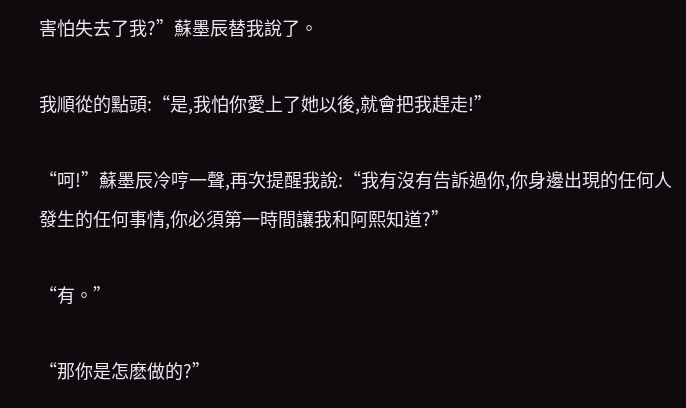害怕失去了我?”蘇墨辰替我說了。

我順從的點頭:“是,我怕你愛上了她以後,就會把我趕走!”

“呵!”蘇墨辰冷哼一聲,再次提醒我說:“我有沒有告訴過你,你身邊出現的任何人發生的任何事情,你必須第一時間讓我和阿熙知道?”

“有。”

“那你是怎麽做的?”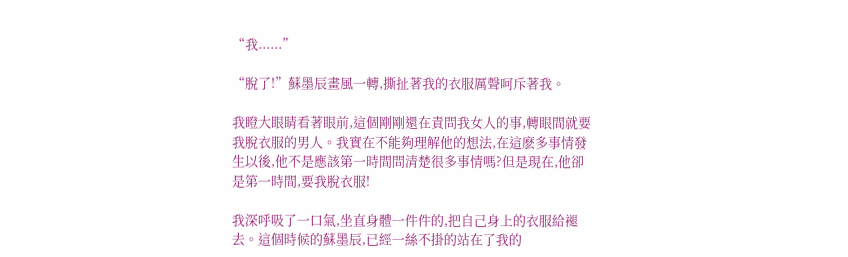“我......”

“脫了!”蘇墨辰畫風一轉,撕扯著我的衣服厲聲呵斥著我。

我瞪大眼睛看著眼前,這個剛剛還在責問我女人的事,轉眼間就要我脫衣服的男人。我實在不能夠理解他的想法,在這麽多事情發生以後,他不是應該第一時間問清楚很多事情嗎?但是現在,他卻是第一時間,要我脫衣服!

我深呼吸了一口氣,坐直身體一件件的,把自己身上的衣服給褪去。這個時候的蘇墨辰,已經一絲不掛的站在了我的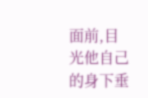面前,目光他自己的身下垂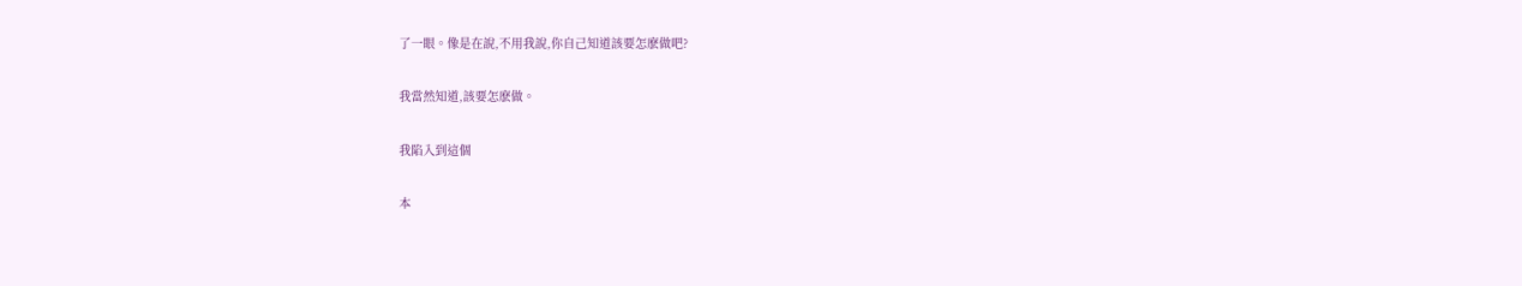了一眼。像是在說,不用我說,你自己知道該要怎麽做吧?

我當然知道,該要怎麽做。

我陷入到這個

本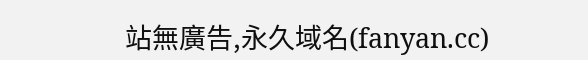站無廣告,永久域名(fanyan.cc)